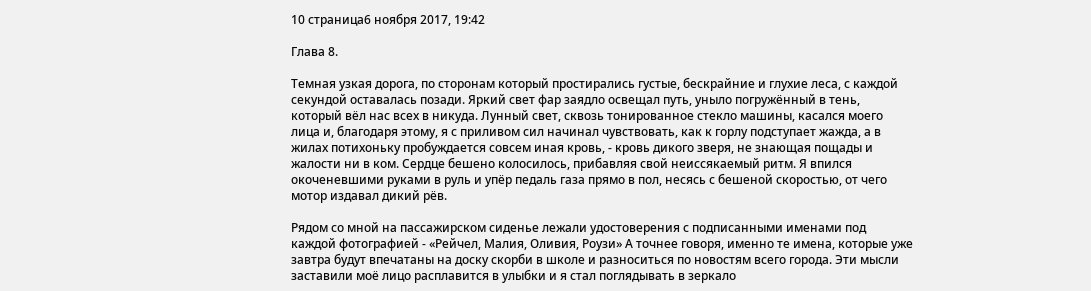10 страница6 ноября 2017, 19:42

Глава 8.

Темная узкая дорога, по сторонам который простирались густые, бескрайние и глухие леса, с каждой секундой оставалась позади. Яркий свет фар заядло освещал путь, уныло погружённый в тень, который вёл нас всех в никуда. Лунный свет, сквозь тонированное стекло машины, касался моего лица и, благодаря этому, я с приливом сил начинал чувствовать, как к горлу подступает жажда, а в жилах потихоньку пробуждается совсем иная кровь, - кровь дикого зверя, не знающая пощады и жалости ни в ком. Сердце бешено колосилось, прибавляя свой неиссякаемый ритм. Я впился окоченевшими руками в руль и упёр педаль газа прямо в пол, несясь с бешеной скоростью, от чего мотор издавал дикий рёв.

Рядом со мной на пассажирском сиденье лежали удостоверения с подписанными именами под каждой фотографией - «Рейчел, Малия, Оливия, Роузи» А точнее говоря, именно те имена, которые уже завтра будут впечатаны на доску скорби в школе и разноситься по новостям всего города. Эти мысли заставили моё лицо расплавится в улыбки и я стал поглядывать в зеркало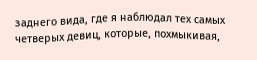заднего вида, где я наблюдал тех самых четверых девиц, которые, похмыкивая,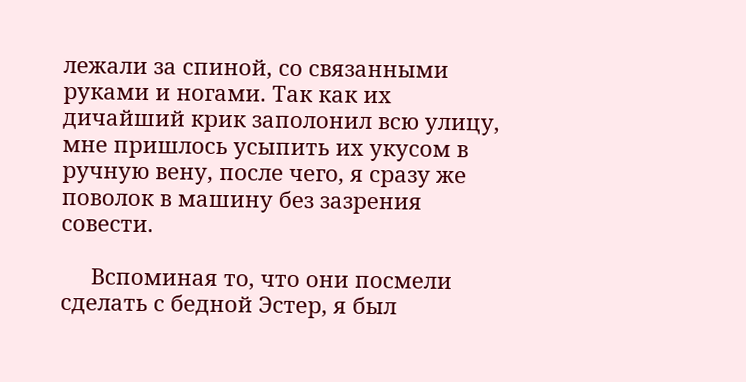лежали за спиной, со связанными руками и ногами. Так как их дичайший крик заполонил всю улицу, мне пришлось усыпить их укусом в ручную вену, после чего, я сразу же поволок в машину без зазрения совести.

     Вспоминая то, что они посмели сделать с бедной Эстер, я был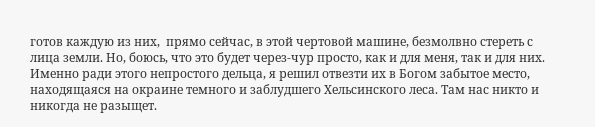готов каждую из них,  прямо сейчас, в этой чертовой машине, безмолвно стереть с лица земли. Но, боюсь, что это будет через-чур просто, как и для меня, так и для них. Именно ради этого непростого дельца, я решил отвезти их в Богом забытое место, находящаяся на окраине темного и заблудшего Хельсинского леса. Там нас никто и никогда не разыщет.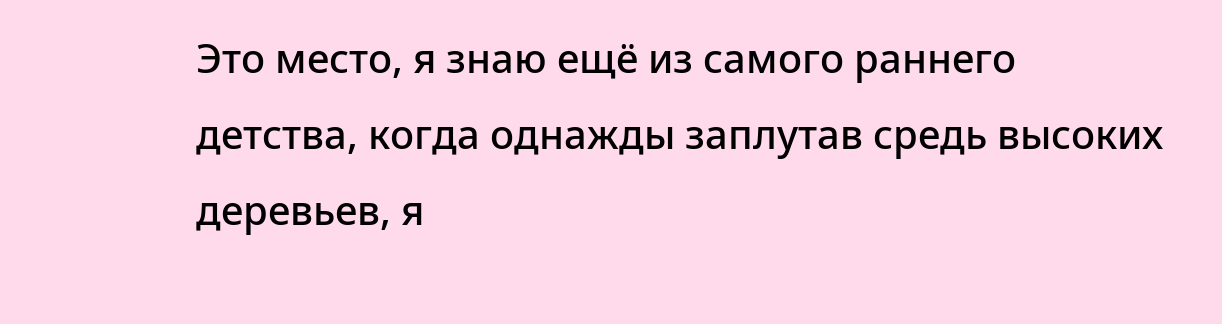Это место, я знаю ещё из самого раннего детства, когда однажды заплутав средь высоких деревьев, я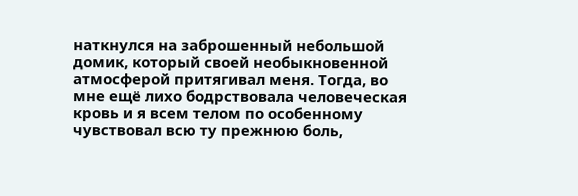наткнулся на заброшенный небольшой домик, который своей необыкновенной атмосферой притягивал меня. Тогда, во мне ещё лихо бодрствовала человеческая кровь и я всем телом по особенному чувствовал всю ту прежнюю боль,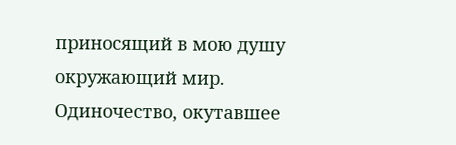приносящий в мою душу окружающий мир. Одиночество, окутавшее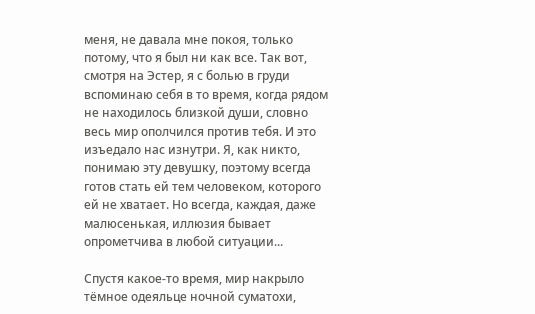меня, не давала мне покоя, только потому, что я был ни как все. Так вот, смотря на Эстер, я с болью в груди вспоминаю себя в то время, когда рядом не находилось близкой души, словно весь мир ополчился против тебя. И это изъедало нас изнутри. Я, как никто, понимаю эту девушку, поэтому всегда готов стать ей тем человеком, которого ей не хватает. Но всегда, каждая, даже малюсенькая, иллюзия бывает опрометчива в любой ситуации...

Спустя какое-то время, мир накрыло тёмное одеяльце ночной суматохи,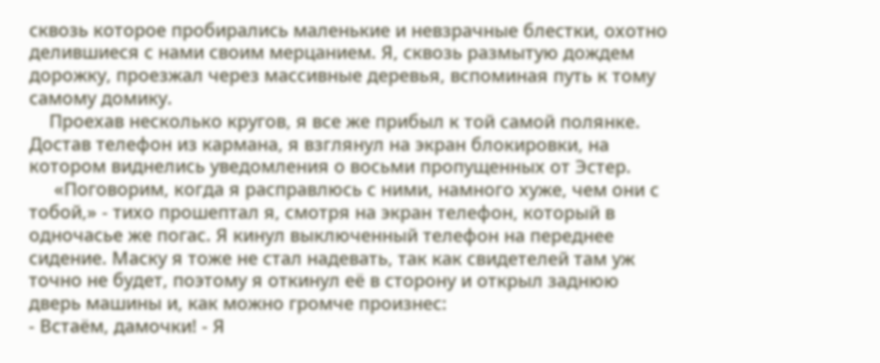сквозь которое пробирались маленькие и невзрачные блестки, охотно делившиеся с нами своим мерцанием. Я, сквозь размытую дождем дорожку, проезжал через массивные деревья, вспоминая путь к тому самому домику.
    Проехав несколько кругов, я все же прибыл к той самой полянке. Достав телефон из кармана, я взглянул на экран блокировки, на котором виднелись уведомления о восьми пропущенных от Эстер.
     «Поговорим, когда я расправлюсь с ними, намного хуже, чем они с тобой,» - тихо прошептал я, смотря на экран телефон, который в одночасье же погас. Я кинул выключенный телефон на переднее сидение. Маску я тоже не стал надевать, так как свидетелей там уж точно не будет, поэтому я откинул её в сторону и открыл заднюю дверь машины и, как можно громче произнес:
- Встаём, дамочки! - Я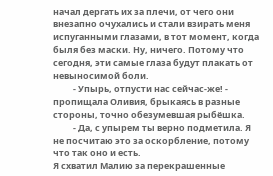начал дергать их за плечи, от чего они внезапно очухались и стали взирать меня испуганными глазами, в тот момент, когда быля без маски. Ну, ничего. Потому что сегодня, эти самые глаза будут плакать от невыносимой боли.
          - Упырь, отпусти нас сейчас-же! - пропищала Оливия, брыкаясь в разные стороны, точно обезумевшая рыбёшка.
          - Да, с упырем ты верно подметила. Я не посчитаю это за оскорбление, потому что так оно и есть.
Я схватил Малию за перекрашенные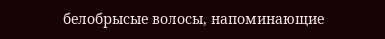белобрысые волосы, напоминающие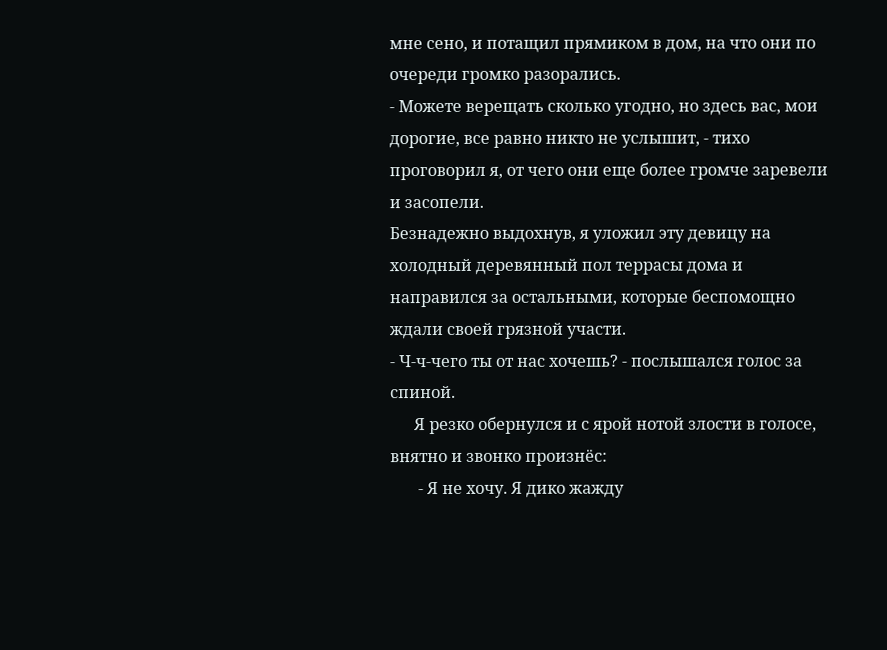мне сено, и потащил прямиком в дом, на что они по очереди громко разорались.
- Можете верещать сколько угодно, но здесь вас, мои дорогие, все равно никто не услышит, - тихо проговорил я, от чего они еще более громче заревели и засопели.
Безнадежно выдохнув, я уложил эту девицу на холодный деревянный пол террасы дома и направился за остальными, которые беспомощно ждали своей грязной участи.
- Ч-ч-чего ты от нас хочешь? - послышался голос за спиной.
      Я резко обернулся и с ярой нотой злости в голосе, внятно и звонко произнёс:
       - Я не хочу. Я дико жажду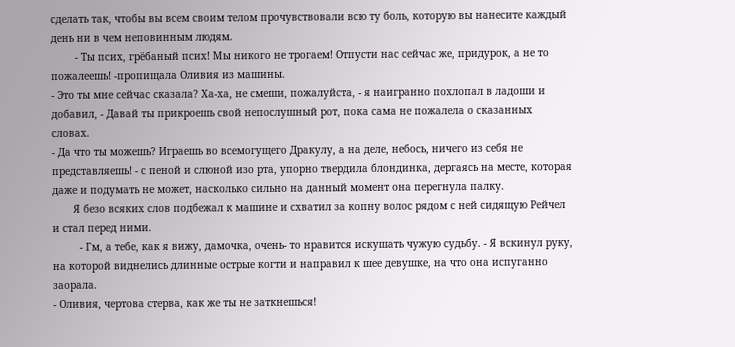сделать так, чтобы вы всем своим телом прочувствовали всю ту боль, которую вы нанесите каждый день ни в чем неповинным людям.
        - Ты псих, грёбаный псих! Мы никого не трогаем! Отпусти нас сейчас же, придурок, а не то пожалеешь! -пропищала Оливия из машины.
- Это ты мне сейчас сказала? Ха-ха, не смеши, пожалуйста, - я наигранно похлопал в ладоши и добавил, - Давай ты прикроешь свой непослушный рот, пока сама не пожалела о сказанных словах.
- Да что ты можешь? Играешь во всемогущего Дракулу, а на деле, небось, ничего из себя не представляешь! - с пеной и слюной изо рта, упорно твердила блондинка, дергаясь на месте, которая даже и подумать не может, насколько сильно на данный момент она перегнула палку.
       Я безо всяких слов подбежал к машине и схватил за копну волос рядом с ней сидящую Рейчел и стал перед ними.
         - Гм, а тебе, как я вижу, дамочка, очень- то нравится искушать чужую судьбу. - Я вскинул руку, на которой виднелись длинные острые когти и направил к шее девушке, на что она испуганно заорала.
- Оливия, чертова стерва, как же ты не заткнешься!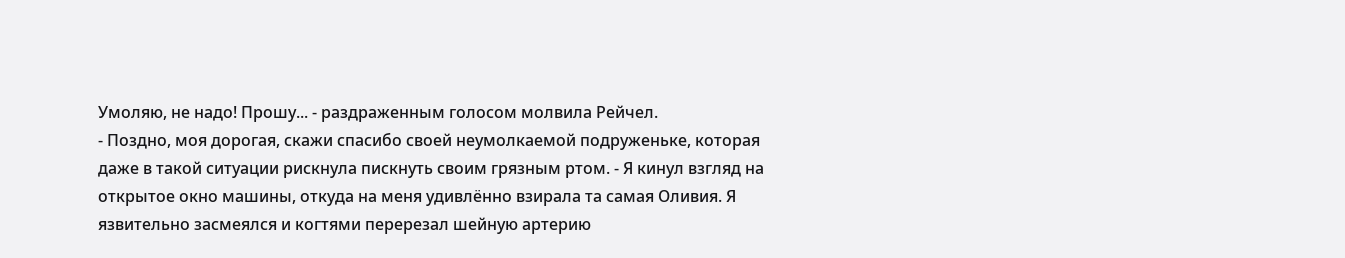Умоляю, не надо! Прошу... - раздраженным голосом молвила Рейчел.
- Поздно, моя дорогая, скажи спасибо своей неумолкаемой подруженьке, которая даже в такой ситуации рискнула пискнуть своим грязным ртом. - Я кинул взгляд на открытое окно машины, откуда на меня удивлённо взирала та самая Оливия. Я язвительно засмеялся и когтями перерезал шейную артерию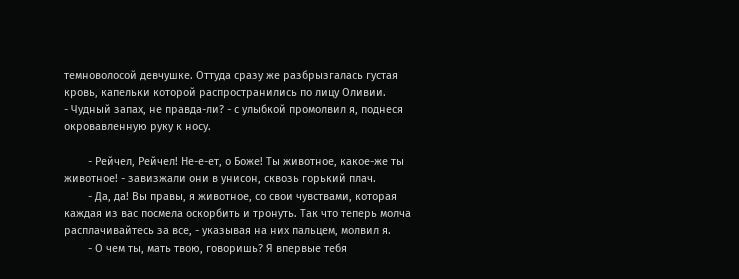темноволосой девчушке. Оттуда сразу же разбрызгалась густая кровь, капельки которой распространились по лицу Оливии.
- Чудный запах, не правда-ли? - с улыбкой промолвил я, поднеся окровавленную руку к носу.

        - Рейчел, Рейчел! Не-е-ет, о Боже! Ты животное, какое-же ты животное! - завизжали они в унисон, сквозь горький плач.
        - Да, да! Вы правы, я животное, со свои чувствами, которая каждая из вас посмела оскорбить и тронуть. Так что теперь молча расплачивайтесь за все, - указывая на них пальцем, молвил я.
        - О чем ты, мать твою, говоришь? Я впервые тебя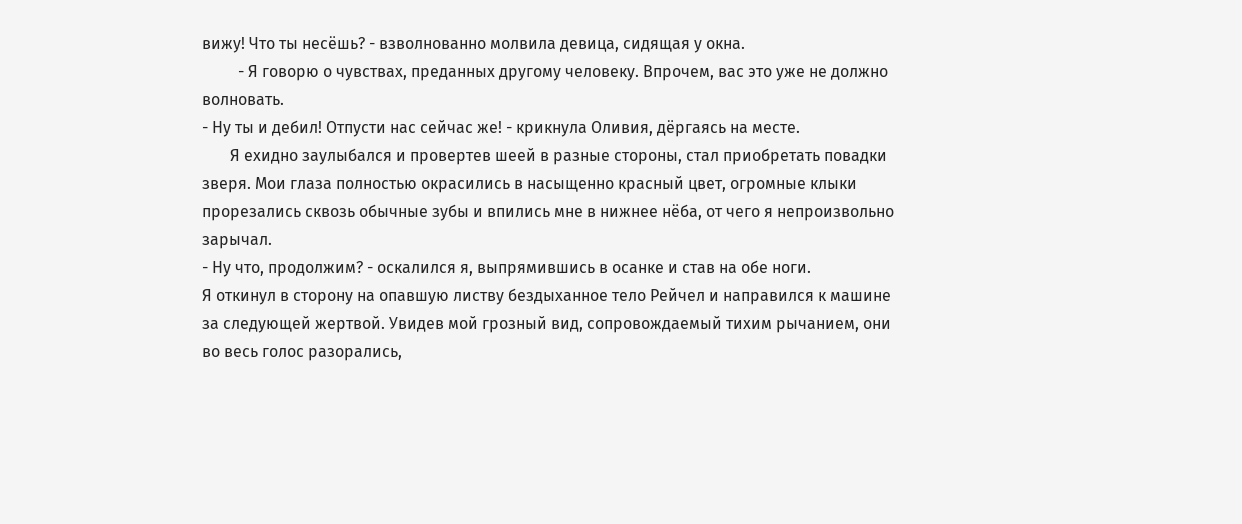вижу! Что ты несёшь? - взволнованно молвила девица, сидящая у окна.
         - Я говорю о чувствах, преданных другому человеку. Впрочем, вас это уже не должно волновать.
- Ну ты и дебил! Отпусти нас сейчас же! - крикнула Оливия, дёргаясь на месте.
       Я ехидно заулыбался и провертев шеей в разные стороны, стал приобретать повадки зверя. Мои глаза полностью окрасились в насыщенно красный цвет, огромные клыки прорезались сквозь обычные зубы и впились мне в нижнее нёба, от чего я непроизвольно зарычал.
- Ну что, продолжим? - оскалился я, выпрямившись в осанке и став на обе ноги.
Я откинул в сторону на опавшую листву бездыханное тело Рейчел и направился к машине за следующей жертвой. Увидев мой грозный вид, сопровождаемый тихим рычанием, они во весь голос разорались,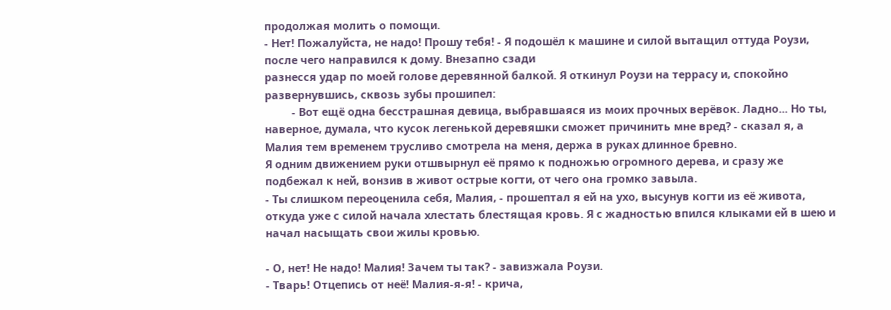продолжая молить о помощи.
- Нет! Пожалуйста, не надо! Прошу тебя! - Я подошёл к машине и силой вытащил оттуда Роузи, после чего направился к дому. Внезапно сзади
разнесся удар по моей голове деревянной балкой. Я откинул Роузи на террасу и, спокойно развернувшись, сквозь зубы прошипел:
         - Вот ещё одна бесстрашная девица, выбравшаяся из моих прочных верёвок. Ладно... Но ты, наверное, думала, что кусок легенькой деревяшки сможет причинить мне вред? - сказал я, а Малия тем временем трусливо смотрела на меня, держа в руках длинное бревно.
Я одним движением руки отшвырнул её прямо к подножью огромного дерева, и сразу же подбежал к ней, вонзив в живот острые когти, от чего она громко завыла.
- Ты слишком переоценила себя, Малия, - прошептал я ей на ухо, высунув когти из её живота, откуда уже с силой начала хлестать блестящая кровь. Я с жадностью впился клыками ей в шею и начал насыщать свои жилы кровью.

- О, нет! Не надо! Малия! Зачем ты так? - завизжала Роузи.
- Тварь! Отцепись от неё! Малия-я-я! - крича,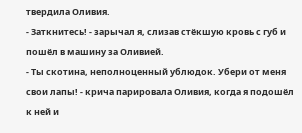твердила Оливия.
- Заткнитесь! - зарычал я, слизав стёкшую кровь с губ и пошёл в машину за Оливией.
- Ты скотина, неполноценный ублюдок. Убери от меня свои лапы! - крича парировала Оливия, когда я подошёл к ней и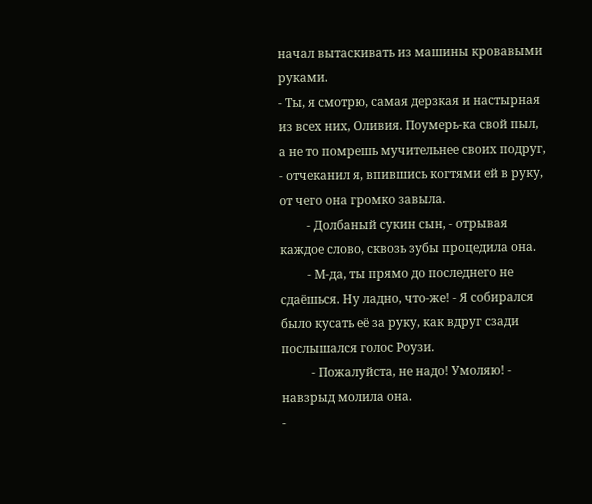начал вытаскивать из машины кровавыми руками.
- Ты, я смотрю, самая дерзкая и настырная из всех них, Оливия. Поумерь-ка свой пыл, а не то помрешь мучительнее своих подруг, - отчеканил я, впившись когтями ей в руку, от чего она громко завыла.
         - Долбаный сукин сын, - отрывая каждое слово, сквозь зубы процедила она.
         - М-да, ты прямо до последнего не сдаёшься. Ну ладно, что-же! - Я собирался было кусать её за руку, как вдруг сзади послышался голос Роузи.
          - Пожалуйста, не надо! Умоляю! - навзрыд молила она.
-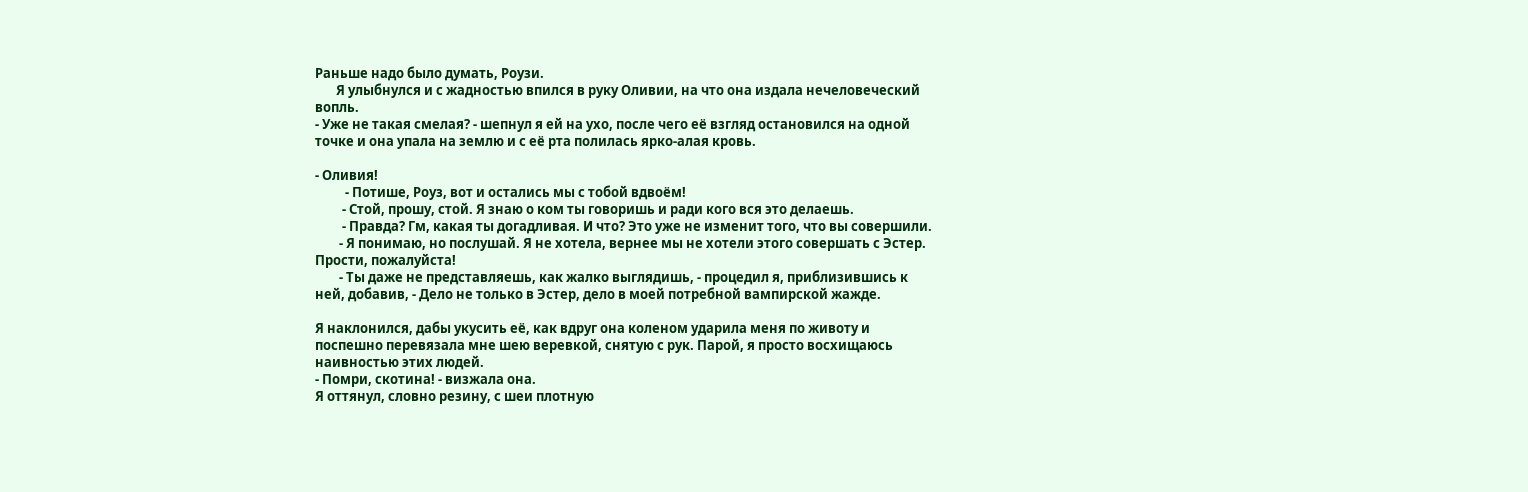Раньше надо было думать, Роузи.
       Я улыбнулся и с жадностью впился в руку Оливии, на что она издала нечеловеческий вопль.
- Уже не такая смелая? - шепнул я ей на ухо, после чего её взгляд остановился на одной точке и она упала на землю и с её рта полилась ярко-алая кровь.

- Оливия!
          - Потише, Роуз, вот и остались мы с тобой вдвоём!
         - Стой, прошу, стой. Я знаю о ком ты говоришь и ради кого вся это делаешь.
         - Правда? Гм, какая ты догадливая. И что? Это уже не изменит того, что вы совершили.
        - Я понимаю, но послушай. Я не хотела, вернее мы не хотели этого совершать с Эстер. Прости, пожалуйста!
        - Ты даже не представляешь, как жалко выглядишь, - процедил я, приблизившись к ней, добавив, - Дело не только в Эстер, дело в моей потребной вампирской жажде.

Я наклонился, дабы укусить её, как вдруг она коленом ударила меня по животу и поспешно перевязала мне шею веревкой, снятую с рук. Парой, я просто восхищаюсь наивностью этих людей.
- Помри, скотина! - визжала она.
Я оттянул, словно резину, с шеи плотную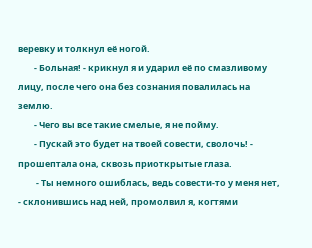веревку и толкнул её ногой.
        - Больная! - крикнул я и ударил её по смазливому лицу, после чего она без сознания повалилась на землю.
        - Чего вы все такие смелые, я не пойму.
        - Пускай это будет на твоей совести, сволочь! - прошептала она, сквозь приоткрытые глаза.
         - Ты немного ошиблась, ведь совести-то у меня нет, - склонившись над ней, промолвил я, когтями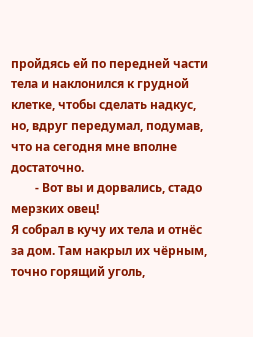пройдясь ей по передней части тела и наклонился к грудной клетке, чтобы сделать надкус, но, вдруг передумал, подумав, что на сегодня мне вполне достаточно.
        - Вот вы и дорвались, стадо мерзких овец!
Я собрал в кучу их тела и отнёс за дом. Там накрыл их чёрным, точно горящий уголь,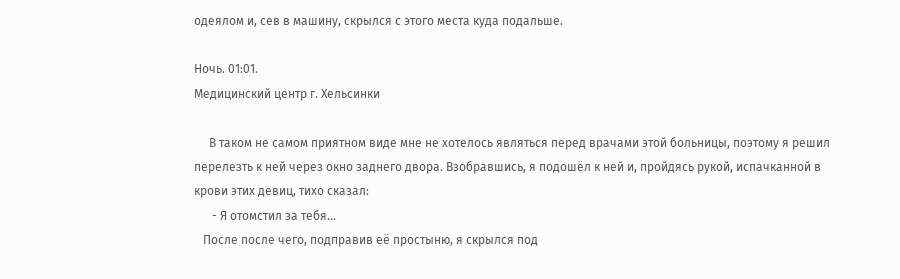одеялом и, сев в машину, скрылся с этого места куда подальше.

Ночь. 01:01.
Медицинский центр г. Хельсинки

     В таком не самом приятном виде мне не хотелось являться перед врачами этой больницы, поэтому я решил перелезть к ней через окно заднего двора. Взобравшись, я подошёл к ней и, пройдясь рукой, испачканной в крови этих девиц, тихо сказал:
      - Я отомстил за тебя...
   После после чего, подправив её простыню, я скрылся под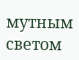мутным светом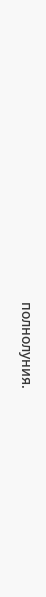полнолуния.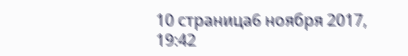10 страница6 ноября 2017, 19:42